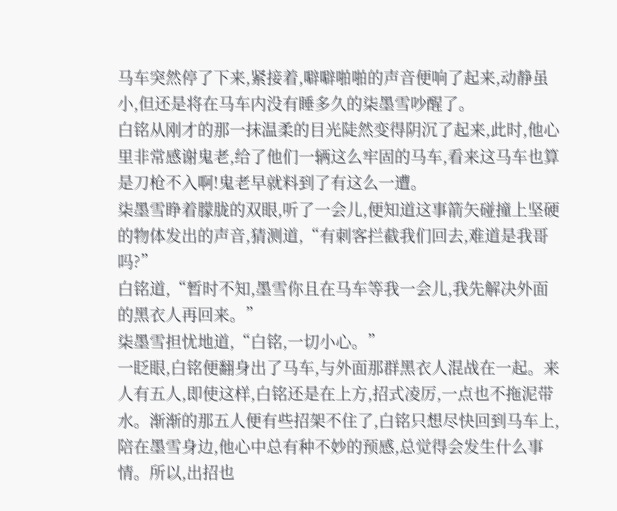马车突然停了下来,紧接着,噼噼啪啪的声音便响了起来,动静虽小,但还是将在马车内没有睡多久的柒墨雪吵醒了。
白铭从刚才的那一抹温柔的目光陡然变得阴沉了起来,此时,他心里非常感谢鬼老,给了他们一辆这么牢固的马车,看来这马车也算是刀枪不入啊!鬼老早就料到了有这么一遭。
柒墨雪睁着朦胧的双眼,听了一会儿,便知道这事箭矢碰撞上坚硬的物体发出的声音,猜测道,“有刺客拦截我们回去,难道是我哥吗?”
白铭道,“暂时不知,墨雪你且在马车等我一会儿,我先解决外面的黑衣人再回来。”
柒墨雪担忧地道,“白铭,一切小心。”
一眨眼,白铭便翻身出了马车,与外面那群黑衣人混战在一起。来人有五人,即使这样,白铭还是在上方,招式凌厉,一点也不拖泥带水。渐渐的那五人便有些招架不住了,白铭只想尽快回到马车上,陪在墨雪身边,他心中总有种不妙的预感,总觉得会发生什么事情。所以,出招也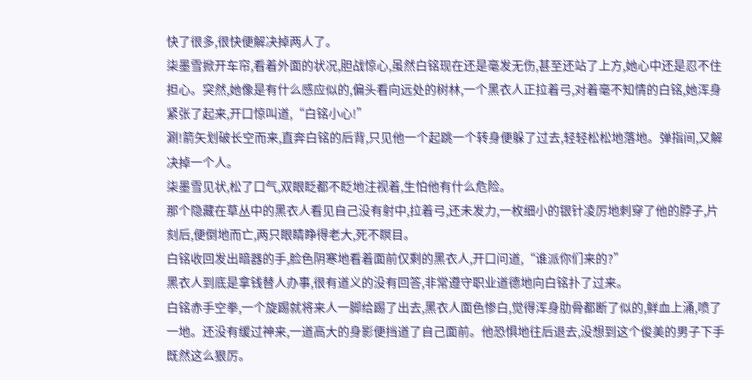快了很多,很快便解决掉两人了。
柒墨雪掀开车帘,看着外面的状况,胆战惊心,虽然白铭现在还是毫发无伤,甚至还站了上方,她心中还是忍不住担心。突然,她像是有什么感应似的,偏头看向远处的树林,一个黑衣人正拉着弓,对着毫不知情的白铭,她浑身紧张了起来,开口惊叫道,“白铭小心!”
涮!箭矢划破长空而来,直奔白铭的后背,只见他一个起跳一个转身便躲了过去,轻轻松松地落地。弹指间,又解决掉一个人。
柒墨雪见状,松了口气,双眼眨都不眨地注视着,生怕他有什么危险。
那个隐藏在草丛中的黑衣人看见自己没有射中,拉着弓,还未发力,一枚细小的银针凌厉地刺穿了他的脖子,片刻后,便倒地而亡,两只眼睛睁得老大,死不瞑目。
白铭收回发出暗器的手,脸色阴寒地看着面前仅剩的黑衣人,开口问道,“谁派你们来的?”
黑衣人到底是拿钱替人办事,很有道义的没有回答,非常遵守职业道德地向白铭扑了过来。
白铭赤手空拳,一个旋踢就将来人一脚给踢了出去,黑衣人面色惨白,觉得浑身肋骨都断了似的,鲜血上涌,喷了一地。还没有缓过神来,一道高大的身影便挡道了自己面前。他恐惧地往后退去,没想到这个俊美的男子下手既然这么狠厉。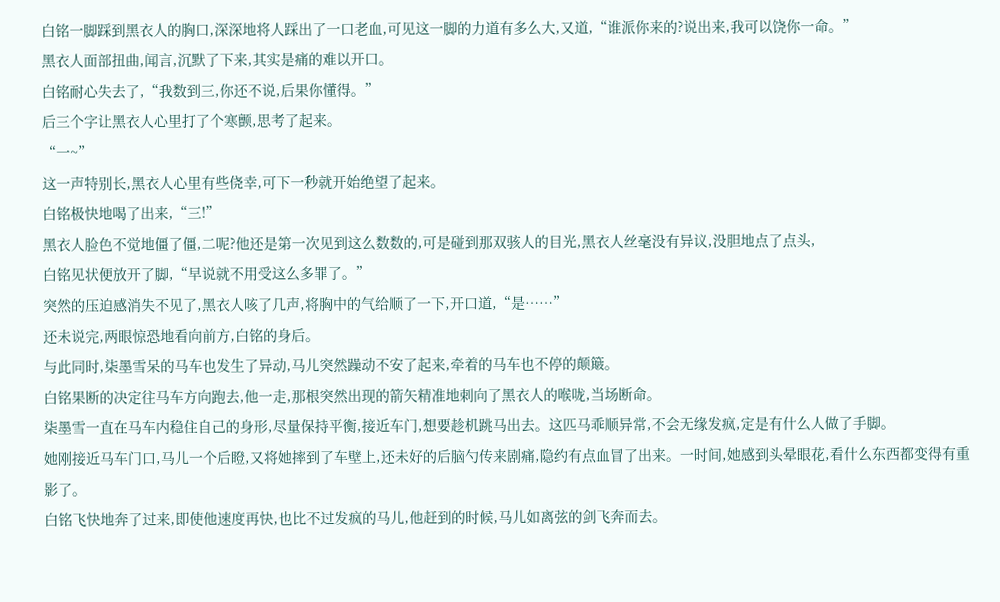白铭一脚踩到黑衣人的胸口,深深地将人踩出了一口老血,可见这一脚的力道有多么大,又道,“谁派你来的?说出来,我可以饶你一命。”
黑衣人面部扭曲,闻言,沉默了下来,其实是痛的难以开口。
白铭耐心失去了,“我数到三,你还不说,后果你懂得。”
后三个字让黑衣人心里打了个寒颤,思考了起来。
“一~”
这一声特别长,黑衣人心里有些侥幸,可下一秒就开始绝望了起来。
白铭极快地喝了出来,“三!”
黑衣人脸色不觉地僵了僵,二呢?他还是第一次见到这么数数的,可是碰到那双骇人的目光,黑衣人丝毫没有异议,没胆地点了点头,
白铭见状便放开了脚,“早说就不用受这么多罪了。”
突然的压迫感消失不见了,黑衣人咳了几声,将胸中的气给顺了一下,开口道,“是……”
还未说完,两眼惊恐地看向前方,白铭的身后。
与此同时,柒墨雪呆的马车也发生了异动,马儿突然躁动不安了起来,牵着的马车也不停的颠簸。
白铭果断的决定往马车方向跑去,他一走,那根突然出现的箭矢精准地刺向了黑衣人的喉咙,当场断命。
柒墨雪一直在马车内稳住自己的身形,尽量保持平衡,接近车门,想要趁机跳马出去。这匹马乖顺异常,不会无缘发疯,定是有什么人做了手脚。
她刚接近马车门口,马儿一个后瞪,又将她摔到了车壁上,还未好的后脑勺传来剧痛,隐约有点血冒了出来。一时间,她感到头晕眼花,看什么东西都变得有重影了。
白铭飞快地奔了过来,即使他速度再快,也比不过发疯的马儿,他赶到的时候,马儿如离弦的剑飞奔而去。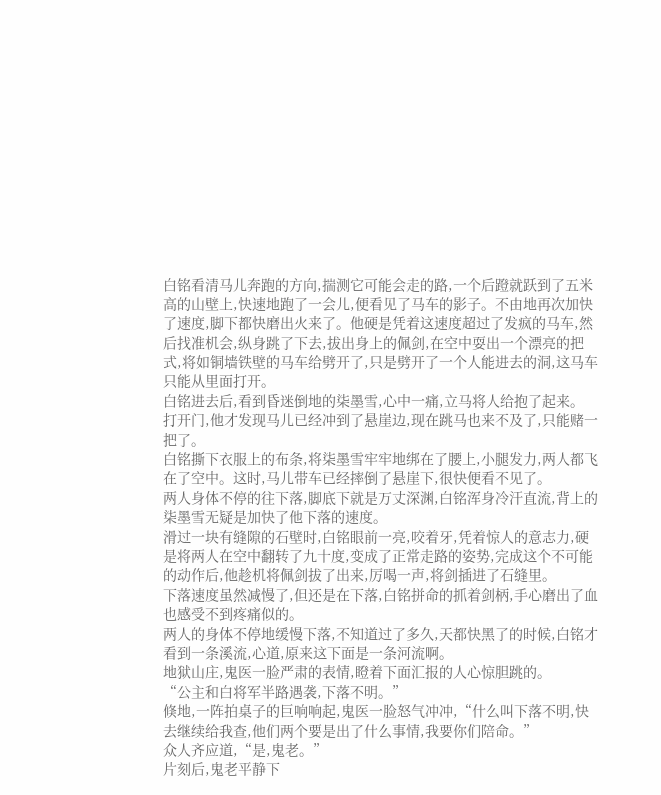白铭看清马儿奔跑的方向,揣测它可能会走的路,一个后蹬就跃到了五米高的山壁上,快速地跑了一会儿,便看见了马车的影子。不由地再次加快了速度,脚下都快磨出火来了。他硬是凭着这速度超过了发疯的马车,然后找准机会,纵身跳了下去,拔出身上的佩剑,在空中耍出一个漂亮的把式,将如铜墙铁壁的马车给劈开了,只是劈开了一个人能进去的洞,这马车只能从里面打开。
白铭进去后,看到昏迷倒地的柒墨雪,心中一痛,立马将人给抱了起来。
打开门,他才发现马儿已经冲到了悬崖边,现在跳马也来不及了,只能赌一把了。
白铭撕下衣服上的布条,将柒墨雪牢牢地绑在了腰上,小腿发力,两人都飞在了空中。这时,马儿带车已经摔倒了悬崖下,很快便看不见了。
两人身体不停的往下落,脚底下就是万丈深渊,白铭浑身冷汗直流,背上的柒墨雪无疑是加快了他下落的速度。
滑过一块有缝隙的石壁时,白铭眼前一亮,咬着牙,凭着惊人的意志力,硬是将两人在空中翻转了九十度,变成了正常走路的姿势,完成这个不可能的动作后,他趁机将佩剑拔了出来,厉喝一声,将剑插进了石缝里。
下落速度虽然减慢了,但还是在下落,白铭拼命的抓着剑柄,手心磨出了血也感受不到疼痛似的。
两人的身体不停地缓慢下落,不知道过了多久,天都快黑了的时候,白铭才看到一条溪流,心道,原来这下面是一条河流啊。
地狱山庄,鬼医一脸严肃的表情,瞪着下面汇报的人心惊胆跳的。
“公主和白将军半路遇袭,下落不明。”
倏地,一阵拍桌子的巨响响起,鬼医一脸怒气冲冲,“什么叫下落不明,快去继续给我查,他们两个要是出了什么事情,我要你们陪命。”
众人齐应道,“是,鬼老。”
片刻后,鬼老平静下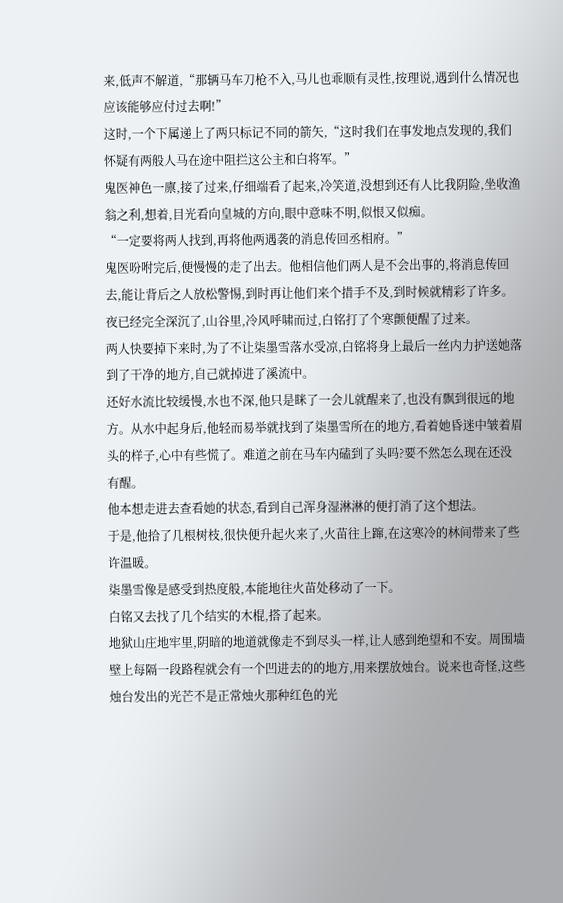来,低声不解道,“那辆马车刀枪不入,马儿也乖顺有灵性,按理说,遇到什么情况也应该能够应付过去啊!”
这时,一个下属递上了两只标记不同的箭矢,“这时我们在事发地点发现的,我们怀疑有两般人马在途中阻拦这公主和白将军。”
鬼医神色一廪,接了过来,仔细端看了起来,冷笑道,没想到还有人比我阴险,坐收渔翁之利,想着,目光看向皇城的方向,眼中意味不明,似恨又似痴。
“一定要将两人找到,再将他两遇袭的消息传回丞相府。”
鬼医吩咐完后,便慢慢的走了出去。他相信他们两人是不会出事的,将消息传回去,能让背后之人放松警惕,到时再让他们来个措手不及,到时候就精彩了许多。
夜已经完全深沉了,山谷里,冷风呼啸而过,白铭打了个寒颤便醒了过来。
两人快要掉下来时,为了不让柒墨雪落水受凉,白铭将身上最后一丝内力护送她落到了干净的地方,自己就掉进了溪流中。
还好水流比较缓慢,水也不深,他只是眯了一会儿就醒来了,也没有飘到很远的地方。从水中起身后,他轻而易举就找到了柒墨雪所在的地方,看着她昏迷中皱着眉头的样子,心中有些慌了。难道之前在马车内磕到了头吗?要不然怎么现在还没有醒。
他本想走进去查看她的状态,看到自己浑身湿淋淋的便打消了这个想法。
于是,他拾了几根树枝,很快便升起火来了,火苗往上蹿,在这寒冷的林间带来了些许温暖。
柒墨雪像是感受到热度般,本能地往火苗处移动了一下。
白铭又去找了几个结实的木棍,搭了起来。
地狱山庄地牢里,阴暗的地道就像走不到尽头一样,让人感到绝望和不安。周围墙壁上每隔一段路程就会有一个凹进去的的地方,用来摆放烛台。说来也奇怪,这些烛台发出的光芒不是正常烛火那种红色的光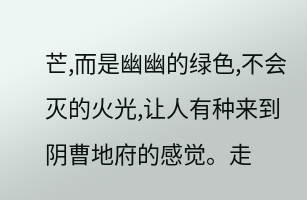芒,而是幽幽的绿色,不会灭的火光,让人有种来到阴曹地府的感觉。走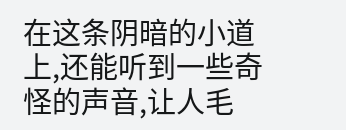在这条阴暗的小道上,还能听到一些奇怪的声音,让人毛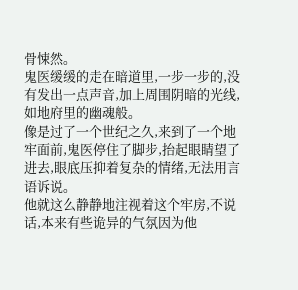骨悚然。
鬼医缓缓的走在暗道里,一步一步的,没有发出一点声音,加上周围阴暗的光线,如地府里的幽魂般。
像是过了一个世纪之久,来到了一个地牢面前,鬼医停住了脚步,抬起眼睛望了进去,眼底压抑着复杂的情绪,无法用言语诉说。
他就这么静静地注视着这个牢房,不说话,本来有些诡异的气氛因为他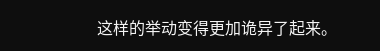这样的举动变得更加诡异了起来。